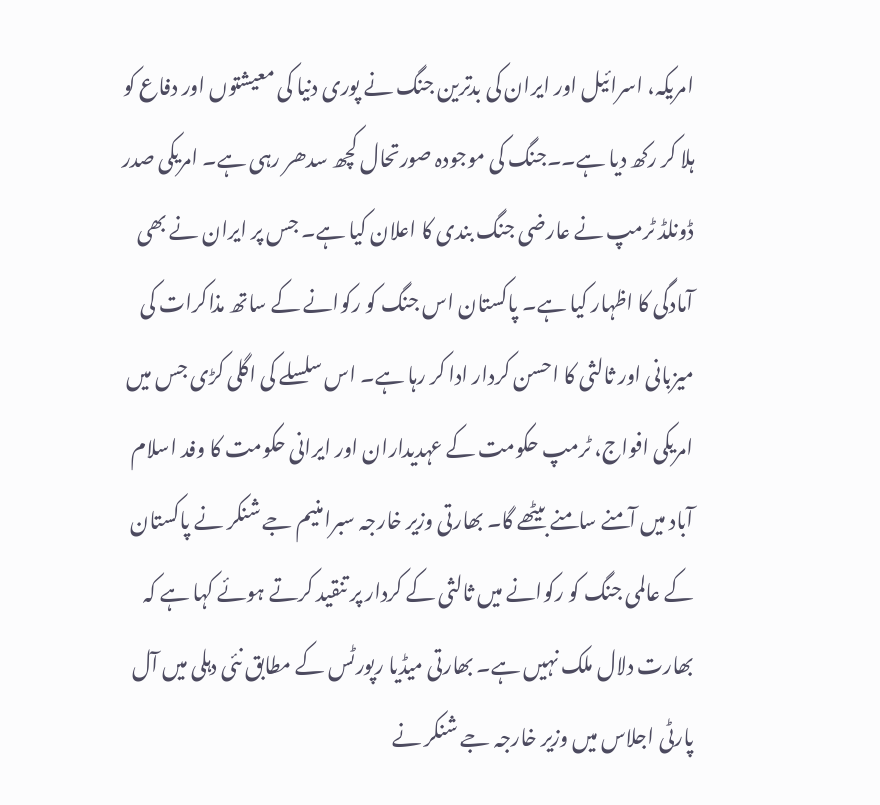امریکہ، اسرائیل اور ایران کی بدترین جنگ نے پوری دنیا کی معیشتوں اور دفاع کو ہلا کر رکھ دیا ہے۔۔جنگ کی موجودہ صورتحال کچھ سدھر رہی ہے۔ امریکی صدر ڈونلڈ ٹرمپ نے عارضی جنگ بندی کا اعلان کیا ہے۔ جس پر ایران نے بھی آمادگی کا اظہار کیا ہے۔ پاکستان اس جنگ کو رکوانے کے ساتھ مذاکرات کی میزبانی اور ثالثی کا احسن کردار ادا کر رہا ہے۔ اس سلسلے کی اگلی کڑی جس میں امریکی افواج، ٹرمپ حکومت کے عہدیداران اور ایرانی حکومت کا وفد اسلام آباد میں آمنے سامنے بیٹھے گا۔ بھارتی وزیر خارجہ سبرامنیم جے شنکر نے پاکستان کے عالمی جنگ کو رکوانے میں ثالثی کے کردار پر تنقید کرتے ہوئے کہا ہے کہ بھارت دلال ملک نہیں ہے۔ بھارتی میڈیا رپورٹس کے مطابق نئی دہلی میں آل پارٹی اجلاس میں وزیر خارجہ جے شنکر نے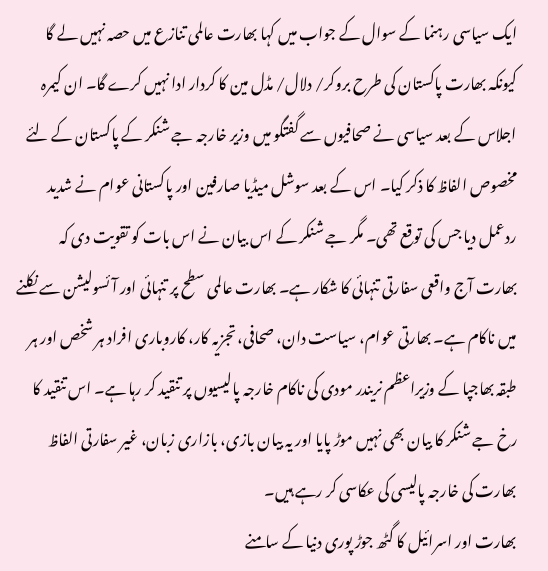ایک سیاسی رہنما کے سوال کے جواب میں کہا بھارت عالمی تنازع میں حصہ نہیں لے گا کیونکہ بھارت پاکستان کی طرح بروکر/ دلال/ مڈل مین کا کردار ادا نہیں کرے گا۔ ان کیمرہ اجلاس کے بعد سیاسی نے صحافیوں سے گفتگو میں وزیر خارجہ جے شنکر کے پاکستان کے لئے مخصوص الفاظ کا ذکر کیا۔ اس کے بعد سوشل میڈیا صارفین اور پاکستانی عوام نے شدید ردعمل دیا جس کی توقع تھی۔ مگر جے شنکر کے اس بیان نے اس بات کو تقویت دی کہ بھارت آج واقعی سفارتی تنہائی کا شکار ہے۔ بھارت عالمی سطح پر تنہائی اور آئسولیشن سے نکلنے میں ناکام ہے۔ بھارتی عوام، سیاست دان، صحافی، تجزیہ کار، کاروباری افراد ہر شخص اور ہر طبقہ بھاجپا کے وزیراعظم نریندر مودی کی ناکام خارجہ پالیسیوں پر تنقید کر رہا ہے۔ اس تنقید کا رخ جے شنکر کا بیان بھی نہیں موڑ پایا اور یہ بیان بازی، بازاری زبان، غیر سفارتی الفاظ بھارت کی خارجہ پالیسی کی عکاسی کر رہے ہیں۔
بھارت اور اسرائیل کا گٹھ جوڑ پوری دنیا کے سامنے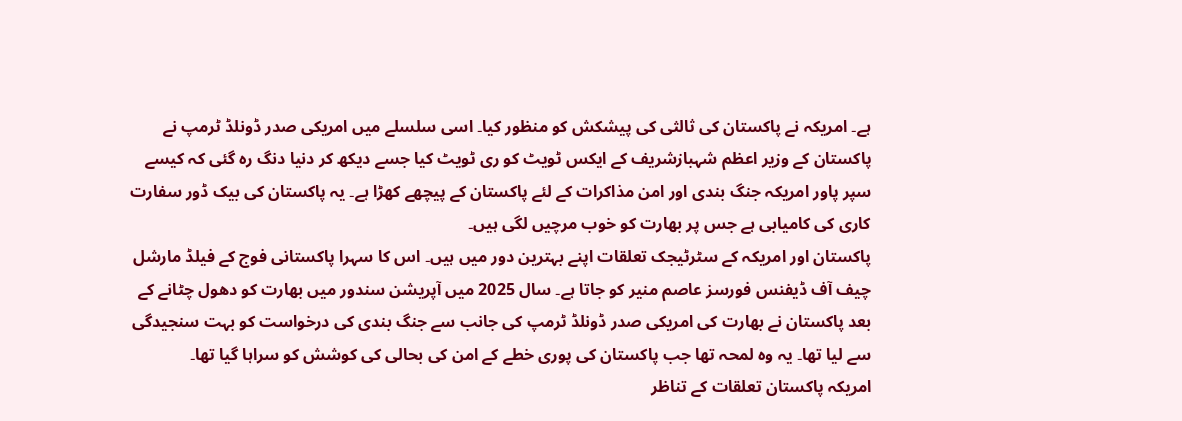ہے۔ امریکہ نے پاکستان کی ثالثی کی پیشکش کو منظور کیا۔ اسی سلسلے میں امریکی صدر ڈونلڈ ٹرمپ نے پاکستان کے وزیر اعظم شہبازشریف کے ایکس ٹویٹ کو ری ٹویٹ کیا جسے دیکھ کر دنیا دنگ رہ گئی کہ کیسے سپر پاور امریکہ جنگ بندی اور امن مذاکرات کے لئے پاکستان کے پیچھے کھڑا ہے۔ یہ پاکستان کی بیک ڈور سفارت کاری کی کامیابی ہے جس پر بھارت کو خوب مرچیں لگی ہیں۔
پاکستان اور امریکہ کے سٹرٹیجک تعلقات اپنے بہترین دور میں ہیں۔ اس کا سہرا پاکستانی فوج کے فیلڈ مارشل چیف آف ڈیفنس فورسز عاصم منیر کو جاتا ہے۔ سال 2025 میں آپریشن سندور میں بھارت کو دھول چٹانے کے بعد پاکستان نے بھارت کی امریکی صدر ڈونلڈ ٹرمپ کی جانب سے جنگ بندی کی درخواست کو بہت سنجیدگی سے لیا تھا۔ یہ وہ لمحہ تھا جب پاکستان کی پوری خطے کے امن کی بحالی کی کوشش کو سراہا گیا تھا۔
امریکہ پاکستان تعلقات کے تناظر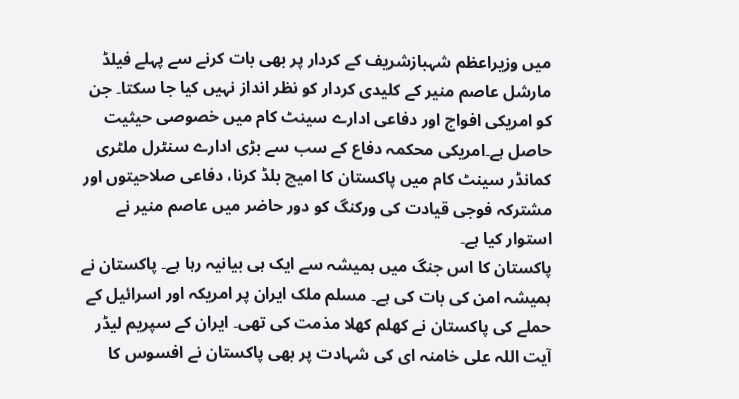میں وزیراعظم شہبازشریف کے کردار پر بھی بات کرنے سے پہلے فیلڈ مارشل عاصم منیر کے کلیدی کردار کو نظر انداز نہیں کیا جا سکتا۔ جن کو امریکی افواج اور دفاعی ادارے سینٹ کام میں خصوصی حیثیت حاصل ہے۔امریکی محکمہ دفاع کے سب سے بڑی ادارے سنٹرل ملٹری کمانڈر سینٹ کام میں پاکستان کا امیچ بلڈ کرنا، دفاعی صلاحیتوں اور مشترکہ فوجی قیادت کی ورکنگ کو دور حاضر میں عاصم منیر نے استوار کیا ہے۔
پاکستان کا اس جنگ میں ہمیشہ سے ایک ہی بیانیہ رہا ہے۔ پاکستان نے ہمیشہ امن کی بات کی ہے۔ مسلم ملک ایران پر امریکہ اور اسرائیل کے حملے کی پاکستان نے کھلم کھلا مذمت کی تھی۔ ایران کے سپریم لیڈر آیت اللہ علی خامنہ ای کی شہادت پر بھی پاکستان نے افسوس کا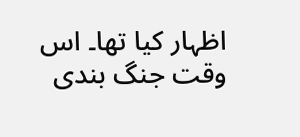اظہار کیا تھا۔ اس وقت جنگ بندی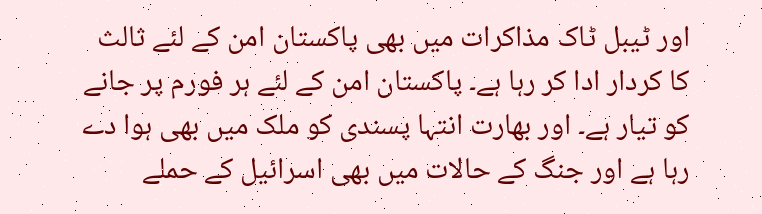اور ٹیبل ٹاک مذاکرات میں بھی پاکستان امن کے لئے ثالث کا کردار ادا کر رہا ہے۔ پاکستان امن کے لئے ہر فورم پر جانے کو تیار ہے۔ اور بھارت انتہا پسندی کو ملک میں بھی ہوا دے رہا ہے اور جنگ کے حالات میں بھی اسرائیل کے حملے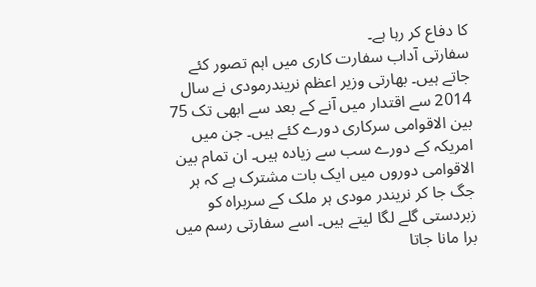کا دفاع کر رہا ہے۔
سفارتی آداب سفارت کاری میں اہم تصور کئے جاتے ہیں۔ بھارتی وزیر اعظم نریندرمودی نے سال 2014 سے اقتدار میں آنے کے بعد سے ابھی تک 75 بین الاقوامی سرکاری دورے کئے ہیں۔ جن میں امریکہ کے دورے سب سے زیادہ ہیں۔ ان تمام بین الاقوامی دوروں میں ایک بات مشترک ہے کہ ہر جگ جا کر نریندر مودی ہر ملک کے سربراہ کو زبردستی گلے لگا لیتے ہیں۔ اسے سفارتی رسم میں برا مانا جاتا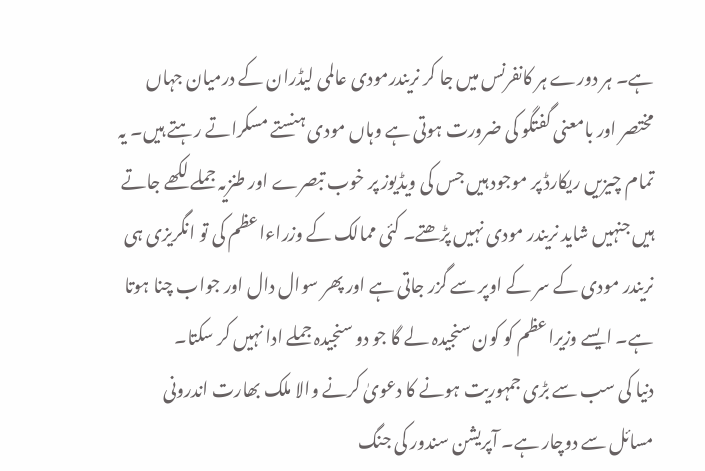ہے۔ ہر دورے ہر کانفرنس میں جا کر نریندرمودی عالمی لیڈران کے درمیان جہاں مختصر اور بامعنی گفتگو کی ضرورت ہوتی ہے وہاں مودی ہنستے مسکراتے رہتے ہیں۔ یہ تمام چیزیں ریکارڈ پر موجود ہیں جس کی ویڈیوز پر خوب تبصرے اور طنزیہ جملے لکھے جاتے ہیں جنہیں شاید نریندر مودی نہیں پڑھتے۔ کئی ممالک کے وزراءاعظم کی تو انگریزی ہی نریندر مودی کے سر کے اوپر سے گزر جاتی ہے اور پھر سوال دال اور جواب چنا ہوتا ہے۔ ایسے وزیراعظم کو کون سنجیدہ لے گا جو دو سنجیدہ جملے ادا نہیں کر سکتا۔
دنیا کی سب سے بڑی جمہوریت ہونے کا دعویٰ کرنے والا ملک بھارت اندرونی مسائل سے دوچار ہے۔ آپریشن سندور کی جنگ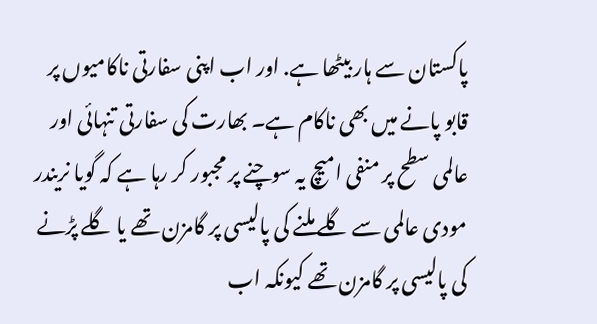پاکستان سے ہار بیٹھا ہے. اور اب اپنی سفارتی ناکامیوں پر قابو پانے میں بھی ناکام ہے۔ بھارت کی سفارتی تنہائی اور عالمی سطح پر منفی امیچ یہ سوچنے پر مجبور کر رہا ہے کہ گویا نریندر مودی عالمی سے گلے ملنے کی پالیسی پر گامزن تھے یا گلے پڑنے کی پالیسی پر گامزن تھے کیونکہ اب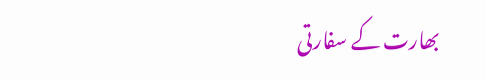بھارت کے سفارتی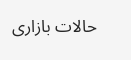حالات بازاری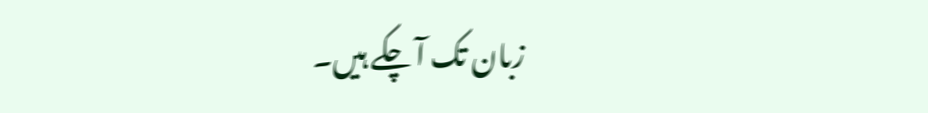زبان تک آ چکے ہیں۔